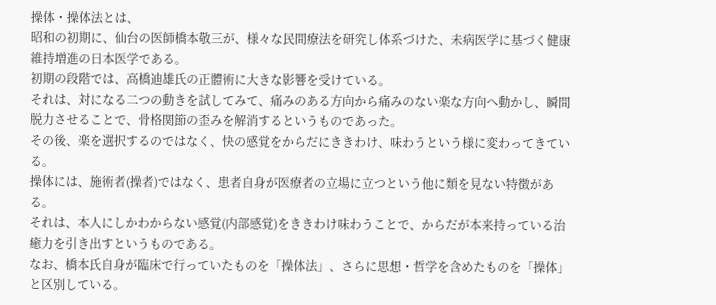操体・操体法とは、
昭和の初期に、仙台の医師橋本敬三が、様々な民間療法を研究し体系づけた、未病医学に基づく健康維持増進の日本医学である。
初期の段階では、高橋迪雄氏の正體術に大きな影響を受けている。
それは、対になる二つの動きを試してみて、痛みのある方向から痛みのない楽な方向へ動かし、瞬間脱力させることで、骨格関節の歪みを解消するというものであった。
その後、楽を選択するのではなく、快の感覚をからだにききわけ、味わうという様に変わってきている。
操体には、施術者(操者)ではなく、患者自身が医療者の立場に立つという他に類を見ない特徴がある。
それは、本人にしかわからない感覚(内部感覚)をききわけ味わうことで、からだが本来持っている治癒力を引き出すというものである。
なお、橋本氏自身が臨床で行っていたものを「操体法」、さらに思想・哲学を含めたものを「操体」と区別している。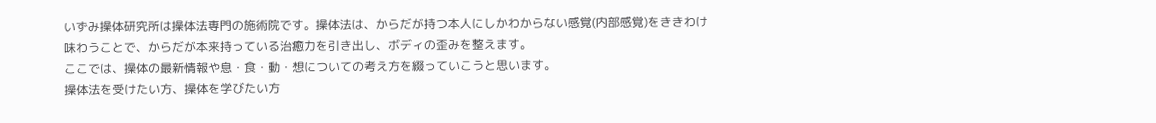いずみ操体研究所は操体法専門の施術院です。操体法は、からだが持つ本人にしかわからない感覚(内部感覚)をききわけ味わうことで、からだが本来持っている治癒力を引き出し、ボディの歪みを整えます。
ここでは、操体の最新情報や息・食・動・想についての考え方を綴っていこうと思います。
操体法を受けたい方、操体を学びたい方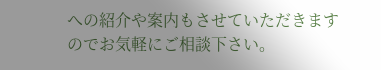への紹介や案内もさせていただきますのでお気軽にご相談下さい。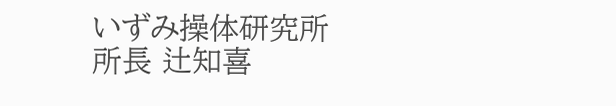いずみ操体研究所 所長 辻知喜